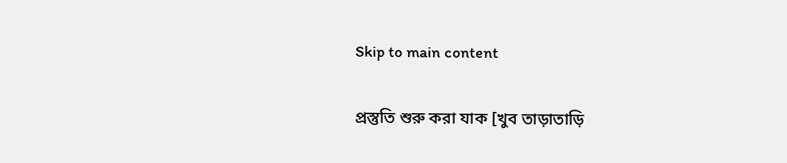Skip to main content

প্রস্তুতি শুরু করা যাক [খুব তাড়াতাড়ি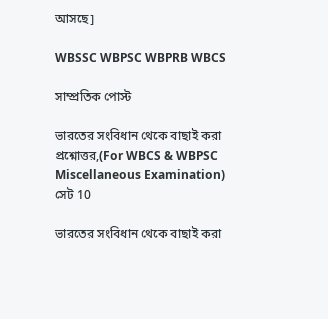আসছে]

WBSSC WBPSC WBPRB WBCS

সাম্প্রতিক পোস্ট

ভারতের সংবিধান থেকে বাছাই করা প্রশ্নোত্তর,(For WBCS & WBPSC Miscellaneous Examination) সেট 10

ভারতের সংবিধান থেকে বাছাই করা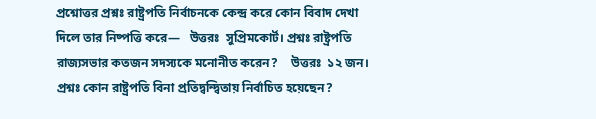প্রশ্নোত্তর প্রশ্নঃ রাষ্ট্রপতি নির্বাচনকে কেন্দ্র করে কোন বিবাদ দেখা দিলে তার নিষ্পত্তি করে—   উত্তরঃ  সুপ্রিমকোর্ট। প্রশ্নঃ রাষ্ট্রপতি রাজ্যসভার কতজন সদস্যকে মনোনীত করেন?    উত্তরঃ  ১২ জন। প্রশ্নঃ কোন রাষ্ট্রপতি বিনা প্রতিদ্বন্দ্বিতায় নির্বাচিত হয়েছেন?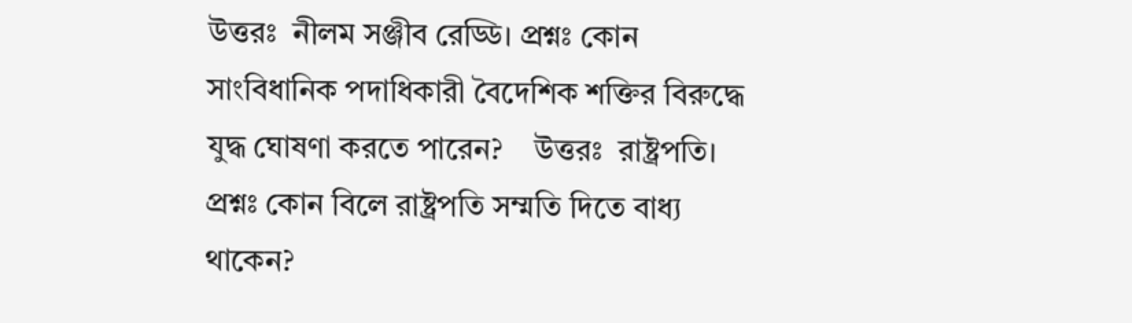উত্তরঃ  নীলম সঞ্জীব রেড্ডি। প্রশ্নঃ কোন সাংবিধানিক পদাধিকারী বৈদেশিক শক্তির বিরুদ্ধে যুদ্ধ ঘোষণা করতে পারেন?    উত্তরঃ  রাষ্ট্রপতি। প্রশ্নঃ কোন বিলে রাষ্ট্রপতি সম্মতি দিতে বাধ্য থাকেন?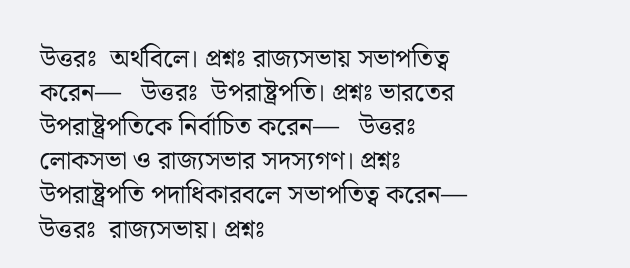উত্তরঃ  অর্থবিলে। প্রশ্নঃ রাজ্যসভায় সভাপতিত্ব করেন—   উত্তরঃ  উপরাষ্ট্রপতি। প্রশ্নঃ ভারতের উপরাষ্ট্রপতিকে নির্বাচিত করেন—   উত্তরঃ  লোকসভা ও রাজ্যসভার সদস্যগণ। প্রশ্নঃ উপরাষ্ট্রপতি পদাধিকারবলে সভাপতিত্ব করেন—   উত্তরঃ  রাজ্যসভায়। প্রশ্নঃ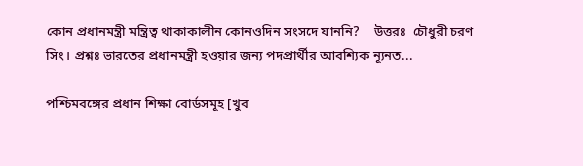কোন প্রধানমন্ত্রী মন্ত্রিত্ব থাকাকালীন কোনওদিন সংসদে যাননি?    উত্তরঃ  চৌধুরী চরণ সিং। প্রশ্নঃ ভারতের প্রধানমন্ত্রী হওয়ার জন্য পদপ্রার্থীর আবশ্যিক ন্যূনত...

পশ্চিমবঙ্গের প্রধান শিক্ষা বোর্ডসমূহ [খুব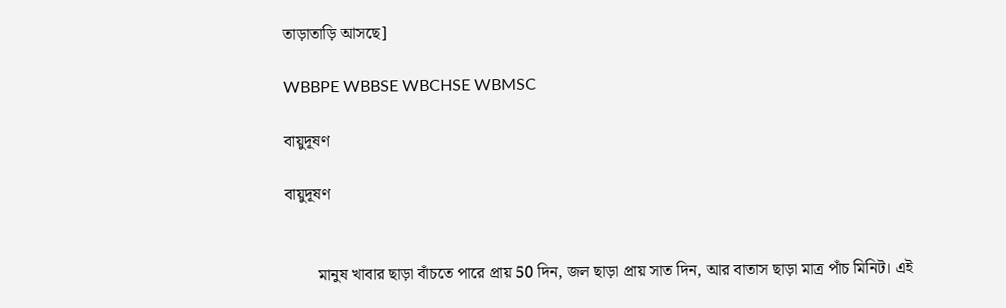তাড়াতাড়ি আসছে]

WBBPE WBBSE WBCHSE WBMSC

বায়ুদূষণ

বায়ুদূষণ


        মানুষ খাবার ছাড়া বাঁচতে পারে প্রায় 50 দিন, জল ছাড়া প্রায় সাত দিন, আর বাতাস ছাড়া মাত্র পাঁচ মিনিট। এই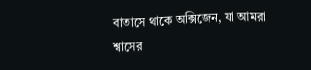বাতাসে থাকে অক্সিজেন, যা আমরা শ্বাসের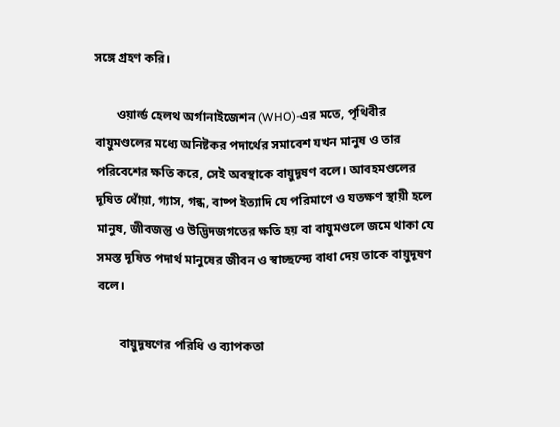সঙ্গে গ্রহণ করি।

       ওয়ার্ল্ড হেলথ অর্গানাইজেশন (WHO)-এর মতে, পৃথিবীর বায়ুমণ্ডলের মধ্যে অনিষ্টকর পদার্থের সমাবেশ যখন মানুষ ও তার পরিবেশের ক্ষতি করে, সেই অবস্থাকে বায়ুদূষণ বলে। আবহমণ্ডলের দূষিত ধোঁয়া, গ্যাস, গন্ধ, বাষ্প ইত্যাদি যে পরিমাণে ও যতক্ষণ স্থায়ী হলে মানুষ, জীবজন্তু ও উদ্ভিদজগতের ক্ষতি হয় বা বায়ুমণ্ডলে জমে থাকা যে সমস্ত দূষিত পদার্থ মানুষের জীবন ও স্বাচ্ছন্দ্যে বাধা দেয় তাকে বায়ুদূষণ বলে।

       বায়ুদূষণের পরিধি ও ব্যাপকতা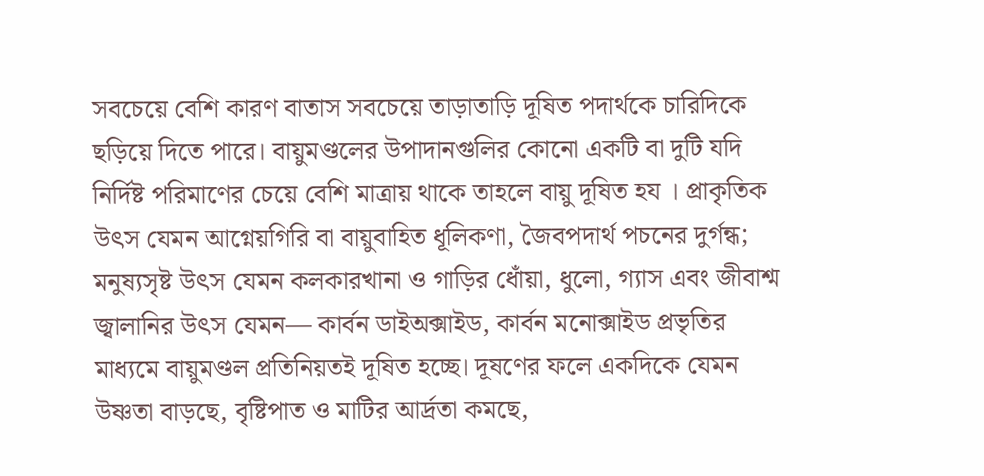সবচেয়ে বেশি কারণ বাতাস সবচেয়ে তাড়াতাড়ি দূষিত পদার্থকে চারিদিকে ছড়িয়ে দিতে পারে। বায়ুমণ্ডলের উপাদানগুলির কোনো একটি বা দুটি যদি নির্দিষ্ট পরিমাণের চেয়ে বেশি মাত্রায় থাকে তাহলে বায়ু দূষিত হয । প্রাকৃতিক উৎস যেমন আগ্নেয়গিরি বা বায়ুবাহিত ধূলিকণা, জৈবপদার্থ পচনের দুর্গন্ধ; মনুষ্যসৃষ্ট উৎস যেমন কলকারখানা ও গাড়ির ধোঁয়া, ধুলো, গ্যাস এবং জীবাশ্ম জ্বালানির উৎস যেমন— কার্বন ডাইঅক্সাইড, কার্বন মনোক্সাইড প্রভৃতির মাধ্যমে বায়ুমণ্ডল প্রতিনিয়তই দূষিত হচ্ছে। দূষণের ফলে একদিকে যেমন উষ্ণতা বাড়ছে, বৃষ্টিপাত ও মাটির আর্দ্রতা কমছে,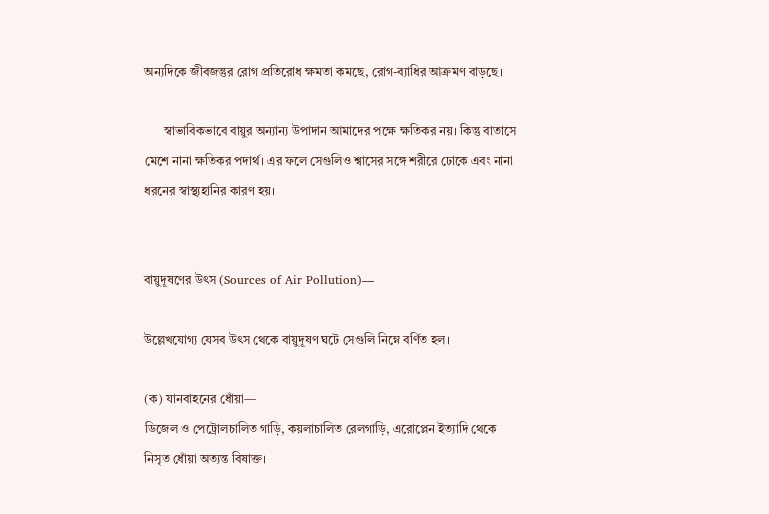অন্যদিকে জীবজন্তুর রোগ প্রতিরোধ ক্ষমতা কমছে, রোগ-ব্যাধির আক্রমণ বাড়ছে।

      স্বাভাবিকভাবে বায়ুর অন্যান্য উপাদান আমাদের পক্ষে ক্ষতিকর নয়। কিন্তু বাতাসে মেশে নানা ক্ষতিকর পদার্থ। এর ফলে সেগুলিও শ্বাসের সঙ্গে শরীরে ঢোকে এবং নানা ধরনের স্বাস্থ্যহানির কারণ হয়।


বায়ুদূষণের উৎস (Sources of Air Pollution)—

উল্লেখযোগ্য যেসব উৎস থেকে বায়ুদূষণ ঘটে সেগুলি নিম্নে বর্ণিত হল।

(ক) যানবাহনের ধোঁয়া—
ডিজেল ও পেট্রোলচালিত গাড়ি, কয়লাচালিত রেলগাড়ি, এরোপ্লেন ইত্যাদি থেকে নিসৃত ধোঁয়া অত্যন্ত বিষাক্ত।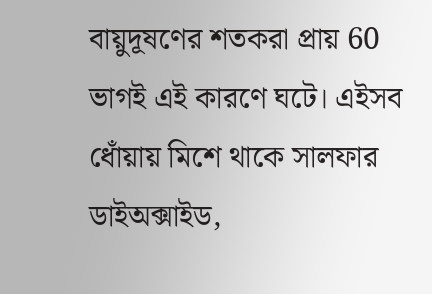বায়ুদূষণের শতকরা প্রায় 60 ভাগই এই কারণে ঘটে। এইসব ধোঁয়ায় মিশে থাকে সালফার ডাইঅক্সাইড,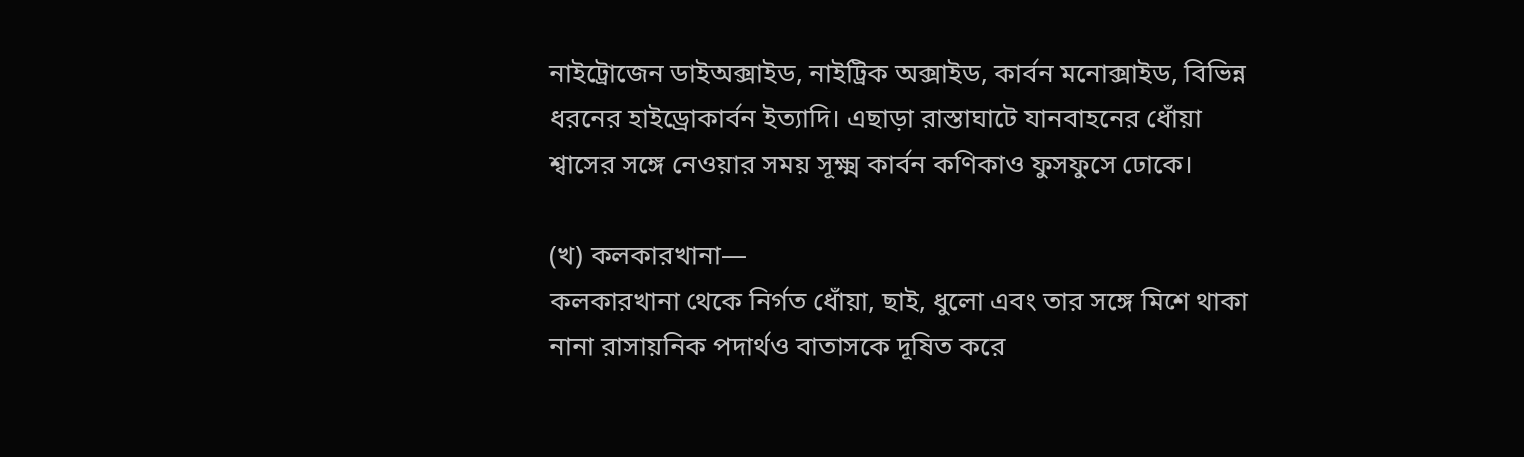নাইট্রোজেন ডাইঅক্সাইড, নাইট্রিক অক্সাইড, কার্বন মনোক্সাইড, বিভিন্ন ধরনের হাইড্রোকার্বন ইত্যাদি। এছাড়া রাস্তাঘাটে যানবাহনের ধোঁয়া শ্বাসের সঙ্গে নেওয়ার সময় সূক্ষ্ম কার্বন কণিকাও ফুসফুসে ঢোকে।

(খ) কলকারখানা—
কলকারখানা থেকে নির্গত ধোঁয়া, ছাই, ধুলো এবং তার সঙ্গে মিশে থাকা নানা রাসায়নিক পদার্থও বাতাসকে দূষিত করে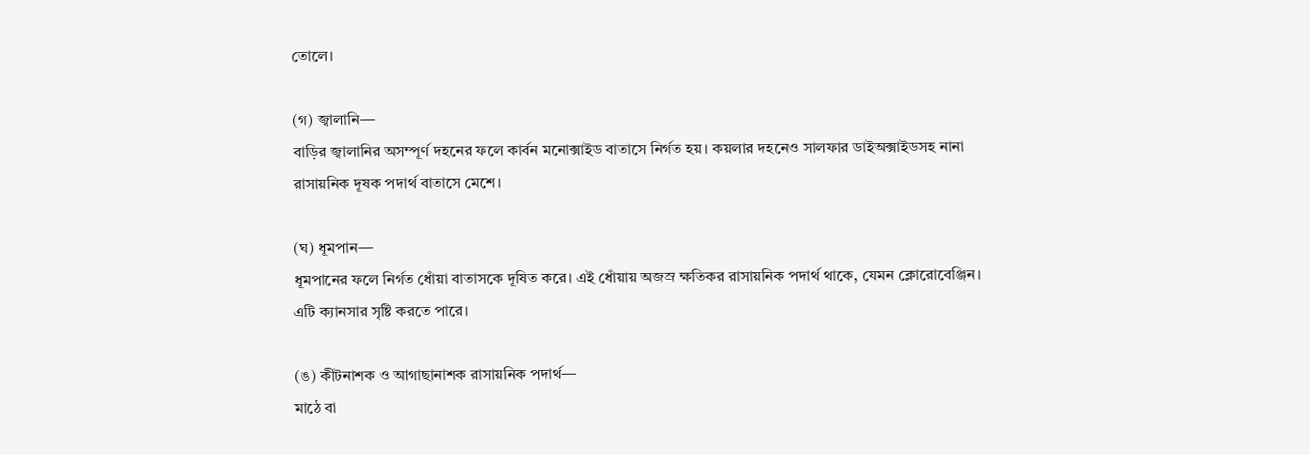তোলে।

(গ) জ্বালানি—
বাড়ির জ্বালানির অসম্পূর্ণ দহনের ফলে কার্বন মনোক্সাইড বাতাসে নির্গত হয়। কয়লার দহনেও সালফার ডাইঅক্সাইডসহ নানা রাসায়নিক দূষক পদার্থ বাতাসে মেশে।

(ঘ) ধূমপান—
ধূমপানের ফলে নির্গত ধোঁয়া বাতাসকে দূষিত করে। এই ধোঁয়ায় অজস্র ক্ষতিকর রাসায়নিক পদার্থ থাকে, যেমন ক্লোরোবেঞ্জিন। এটি ক্যানসার সৃষ্টি করতে পারে।

(ঙ) কীটনাশক ও আগাছানাশক রাসায়নিক পদার্থ—
মাঠে বা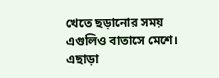খেতে ছড়ানোর সময় এগুলিও বাতাসে মেশে। এছাড়া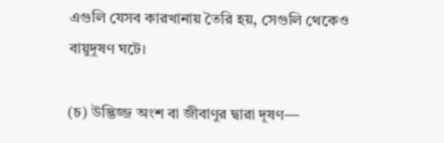এগুলি যেসব কারখানায় তৈরি হয়, সেগুলি থেকেও বায়ুদূষণ ঘটে।

(চ) উদ্ভিজ্জ অংশ বা জীবাণুর দ্বারা দূষণ—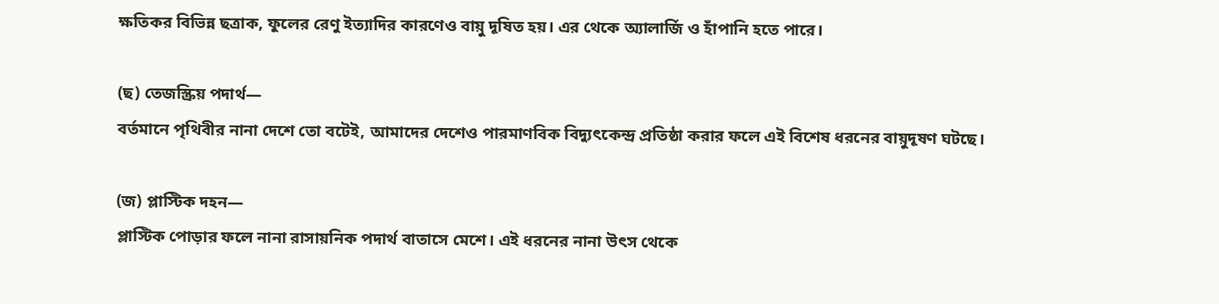ক্ষতিকর বিভিন্ন ছত্রাক, ফুলের রেণু ইত্যাদির কারণেও বায়ু দূষিত হয়। এর থেকে অ্যালার্জি ও হাঁপানি হতে পারে।

(ছ) তেজস্ক্রিয় পদার্থ—
বর্তমানে পৃথিবীর নানা দেশে তো বটেই, আমাদের দেশেও পারমাণবিক বিদ্যুৎকেন্দ্র প্রতিষ্ঠা করার ফলে এই বিশেষ ধরনের বায়ুদূষণ ঘটছে।

(জ) প্লাস্টিক দহন—
প্লাস্টিক পোড়ার ফলে নানা রাসায়নিক পদার্থ বাতাসে মেশে। এই ধরনের নানা উৎস থেকে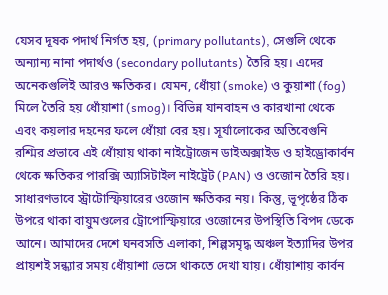যেসব দূষক পদার্থ নির্গত হয়, (primary pollutants), সেগুলি থেকে অন্যান্য নানা পদার্থও (secondary pollutants) তৈরি হয়। এদের অনেকগুলিই আরও ক্ষতিকর। যেমন, ধোঁয়া (smoke) ও কুয়াশা (fog) মিলে তৈরি হয় ধোঁয়াশা (smog)। বিভিন্ন যানবাহন ও কারখানা থেকে এবং কয়লার দহনের ফলে ধোঁয়া বের হয়। সূর্যালোকের অতিবেগুনি রশ্মির প্রভাবে এই ধোঁয়ায় থাকা নাইট্রোজেন ডাইঅক্সাইড ও হাইড্রোকার্বন থেকে ক্ষতিকর পারক্সি অ্যাসিটাইল নাইট্রেট (PAN) ও ওজোন তৈরি হয়। সাধারণভাবে স্ট্রাটোস্ফিয়ারের ওজোন ক্ষতিকর নয়। কিন্তু, ভূপৃষ্ঠের ঠিক উপরে থাকা বায়ুমণ্ডলের ট্রোপোস্ফিয়ারে ওজোনের উপস্থিতি বিপদ ডেকে আনে। আমাদের দেশে ঘনবসতি এলাকা, শিল্পসমৃদ্ধ অঞ্চল ইত্যাদির উপর প্রায়শই সন্ধ্যার সময় ধোঁয়াশা ভেসে থাকতে দেখা যায়। ধোঁয়াশায় কার্বন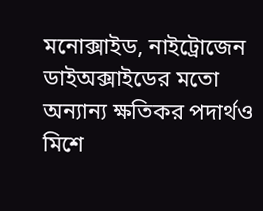মনোক্সাইড, নাইট্রোজেন ডাইঅক্সাইডের মতো অন্যান্য ক্ষতিকর পদার্থও মিশে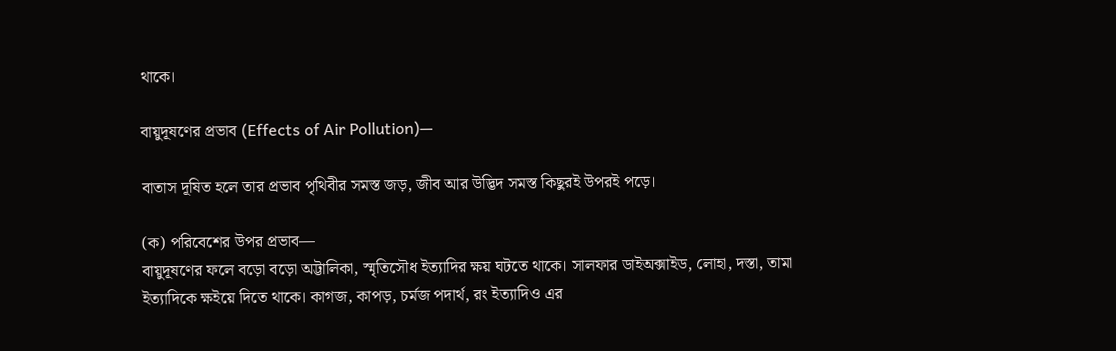থাকে।

বায়ুদূষণের প্রভাব (Effects of Air Pollution)—

বাতাস দূষিত হলে তার প্রভাব পৃথিবীর সমস্ত জড়, জীব আর উদ্ভিদ সমস্ত কিছুরই উপরই পড়ে।

(ক) পরিবেশের উপর প্রভাব—
বায়ুদূষণের ফলে বড়ো বড়ো অট্টালিকা, স্মৃতিসৌধ ইত্যাদির ক্ষয় ঘটতে থাকে। সালফার ডাইঅক্সাইড, লোহা, দস্তা, তামা ইত্যাদিকে ক্ষইয়ে দিতে থাকে। কাগজ, কাপড়, চর্মজ পদার্থ, রং ইত্যাদিও এর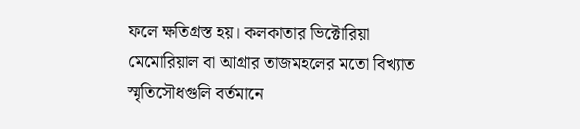ফলে ক্ষতিগ্রস্ত হয়। কলকাতার ভিক্টোরিয়া মেমোরিয়াল বা আগ্রার তাজমহলের মতো বিখ্যাত স্মৃতিসৌধগুলি বর্তমানে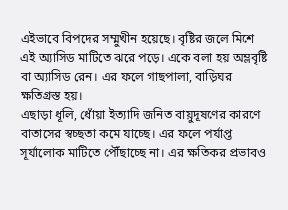এইভাবে বিপদের সম্মুখীন হয়েছে। বৃষ্টির জলে মিশে এই অ্যাসিড মাটিতে ঝরে পড়ে। একে বলা হয় অম্লবৃষ্টি বা অ্যাসিড রেন। এর ফলে গাছপালা, বাড়িঘর ক্ষতিগ্রস্ত হয়।
এছাড়া ধূলি, ধোঁয়া ইত্যাদি জনিত বায়ুদূষণের কারণে বাতাসের স্বচ্ছতা কমে যাচ্ছে। এর ফলে পর্যাপ্ত সূর্যালোক মাটিতে পৌঁছাচ্ছে না। এর ক্ষতিকর প্রভাবও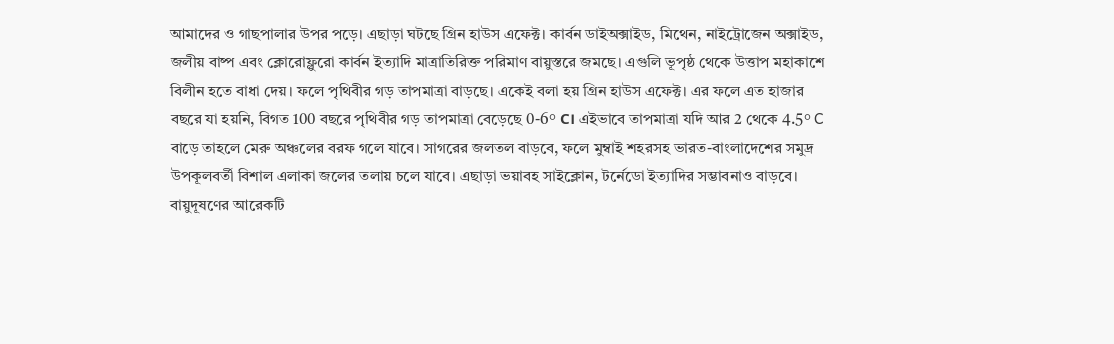আমাদের ও গাছপালার উপর পড়ে। এছাড়া ঘটছে গ্রিন হাউস এফেক্ট। কার্বন ডাইঅক্সাইড, মিথেন, নাইট্রোজেন অক্সাইড, জলীয় বাষ্প এবং ক্লোরোফ্লুরো কার্বন ইত্যাদি মাত্রাতিরিক্ত পরিমাণ বায়ুস্তরে জমছে। এগুলি ভূপৃষ্ঠ থেকে উত্তাপ মহাকাশে বিলীন হতে বাধা দেয়। ফলে পৃথিবীর গড় তাপমাত্রা বাড়ছে। একেই বলা হয় গ্রিন হাউস এফেক্ট। এর ফলে এত হাজার বছরে যা হয়নি, বিগত 100 বছরে পৃথিবীর গড় তাপমাত্রা বেড়েছে 0-6° C। এইভাবে তাপমাত্রা যদি আর 2 থেকে 4.5° C বাড়ে তাহলে মেরু অঞ্চলের বরফ গলে যাবে। সাগরের জলতল বাড়বে, ফলে মুম্বাই শহরসহ ভারত-বাংলাদেশের সমুদ্র উপকূলবর্তী বিশাল এলাকা জলের তলায় চলে যাবে। এছাড়া ভয়াবহ সাইক্লোন, টর্নেডো ইত্যাদির সম্ভাবনাও বাড়বে।
বায়ুদূষণের আরেকটি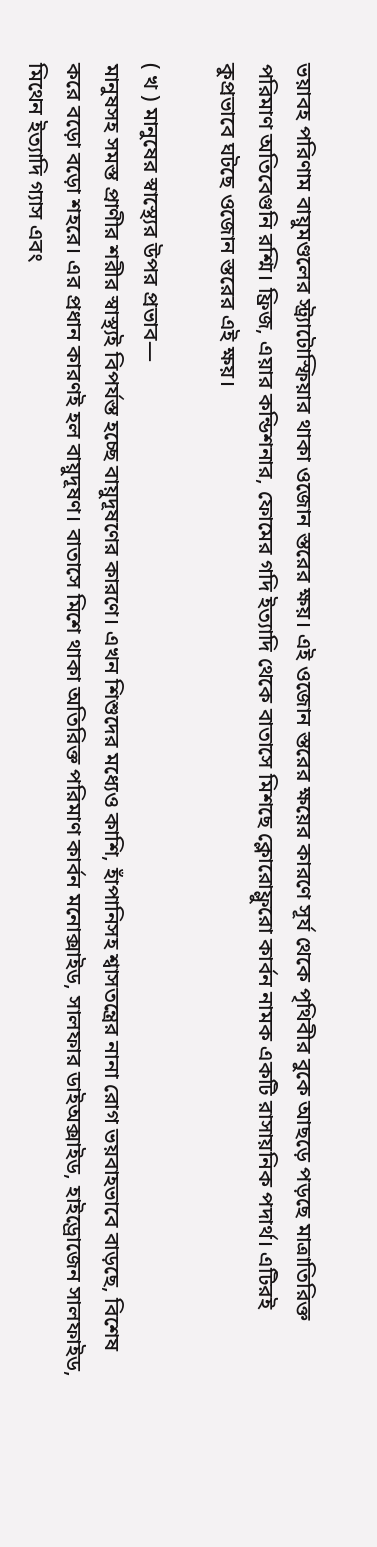ভয়াবহ পরিণাম বায়ুমণ্ডলের স্ট্র্যাটোস্ফিয়ার থাকা ওজোন স্তরের ক্ষয়। এই ওজোন স্তরের ক্ষয়ের কারণে সূর্য থেকে পৃথিবীর বুকে আছড়ে পড়ছে মাত্রাতিরিক্ত পরিমাণ অতিবেগুনি রশ্মি। ফ্রিজ, এয়ার কন্ডিশনার, ফোমের গদি ইত্যাদি থেকে বাতাসে মিশছে ক্লোরোফ্লুরো কার্বন নামক একটি রাসায়নিক পদার্থ। এটিরই কুপ্রভাবে ঘটছে ওজোন স্তরের এই ক্ষয়।

( খ ) মানুষের স্বাস্থ্যের উপর প্রভাব—
মানুষসহ সমস্ত প্রাণীর শরীর স্বাস্থ্যই বিপর্যস্ত হচ্ছে বায়ুদূষণের কারণে। এখন শিশুদের মধ্যেও কাশি, হাঁপানিসহ শ্বাসতন্ত্রের নানা রোগ ভয়বাহভাবে বাড়ছে, বিশেষ করে বড়ো বড়ো শহরে। এর প্রধান কারণই হল বায়ুদূষণ। বাতাসে মিশে থাকা অতিরিক্ত পরিমাণ কার্বন মনোক্সাইড, সালফার ডাইঅক্সাইড, হাইড্রোজেন সালফাইড, মিথেন ইত্যাদি গ্যাস এবং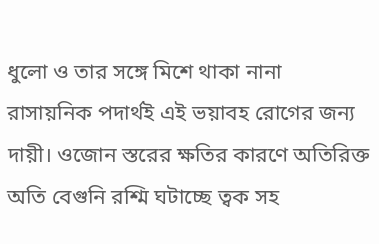ধুলো ও তার সঙ্গে মিশে থাকা নানা রাসায়নিক পদার্থই এই ভয়াবহ রোগের জন্য দায়ী। ওজোন স্তরের ক্ষতির কারণে অতিরিক্ত অতি বেগুনি রশ্মি ঘটাচ্ছে ত্বক সহ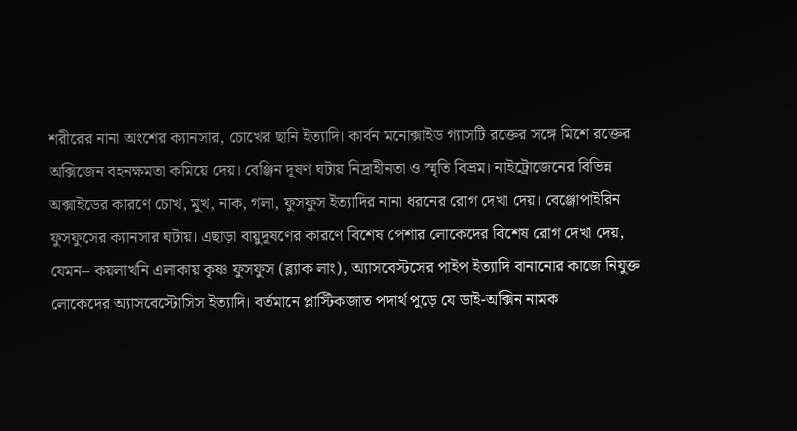শরীরের নানা অংশের ক্যানসার, চোখের ছানি ইত্যাদি। কার্বন মনোক্সাইড গ্যাসটি রক্তের সঙ্গে মিশে রক্তের অক্সিজেন বহনক্ষমতা কমিয়ে দেয়। বেঞ্জিন দূষণ ঘটায় নিদ্রাহীনতা ও স্মৃতি বিভ্রম। নাইট্রোজেনের বিভিন্ন অক্সাইডের কারণে চোখ, মুখ, নাক, গলা, ফুসফুস ইত্যাদির নানা ধরনের রোগ দেখা দেয়। বেঞ্জোপাইরিন ফুসফুসের ক্যানসার ঘটায়। এছাড়া বায়ুদূষণের কারণে বিশেষ পেশার লোকেদের বিশেষ রোগ দেখা দেয়, যেমন– কয়লাখনি এলাকায় কৃষ্ণ ফুসফুস (ব্ল্যাক লাং), অ্যাসবেস্টসের পাইপ ইত্যাদি বানানোর কাজে নিযুক্ত লোকেদের অ্যাসবেস্টোসিস ইত্যাদি। বর্তমানে প্লাস্টিকজাত পদার্থ পুড়ে যে ডাই-অক্সিন নামক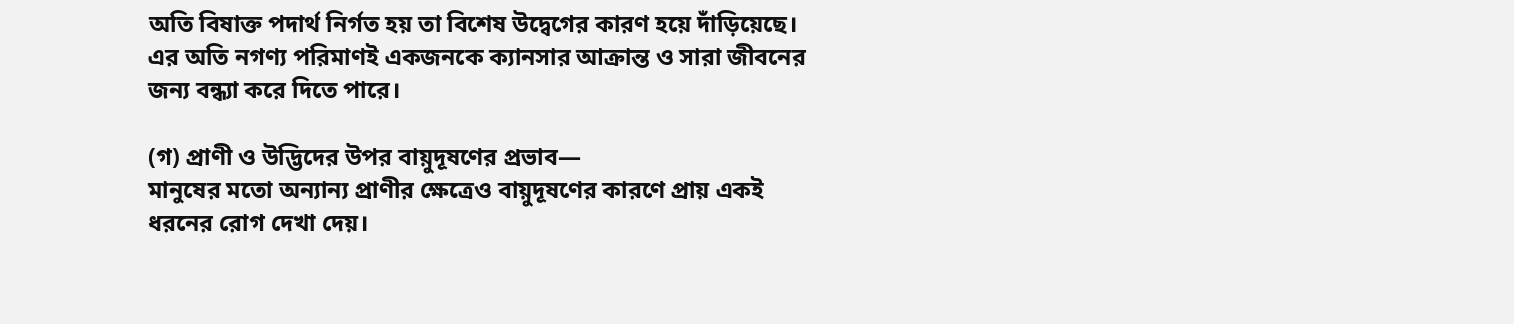অতি বিষাক্ত পদার্থ নির্গত হয় তা বিশেষ উদ্বেগের কারণ হয়ে দাঁড়িয়েছে। এর অতি নগণ্য পরিমাণই একজনকে ক্যানসার আক্রান্ত ও সারা জীবনের জন্য বন্ধ্যা করে দিতে পারে।

(গ) প্রাণী ও উদ্ভিদের উপর বায়ুদূষণের প্রভাব—
মানুষের মতো অন্যান্য প্রাণীর ক্ষেত্রেও বায়ুদূষণের কারণে প্রায় একই ধরনের রোগ দেখা দেয়।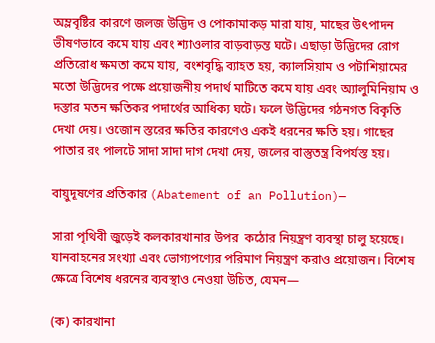অম্লবৃষ্টির কারণে জলজ উদ্ভিদ ও পোকামাকড় মারা যায়, মাছের উৎপাদন ভীষণভাবে কমে যায় এবং শ্যাওলার বাড়বাড়ন্ত ঘটে। এছাড়া উদ্ভিদের রোগ প্রতিরোধ ক্ষমতা কমে যায়, বংশবৃদ্ধি ব্যাহত হয়, ক্যালসিয়াম ও পটাশিয়ামের মতো উদ্ভিদের পক্ষে প্রয়োজনীয় পদার্থ মাটিতে কমে যায় এবং অ্যালুমিনিয়াম ও দস্তার মতন ক্ষতিকর পদার্থের আধিক্য ঘটে। ফলে উদ্ভিদের গঠনগত বিকৃতি দেখা দেয়। ওজোন স্তরের ক্ষতির কারণেও একই ধরনের ক্ষতি হয়। গাছের পাতার রং পালটে সাদা সাদা দাগ দেখা দেয়, জলের বাস্তুতন্ত্র বিপর্যস্ত হয়।

বায়ুদূষণের প্রতিকার (Abatement of an Pollution)—

সারা পৃথিবী জুড়েই কলকারখানার উপর  কঠোর নিয়ন্ত্রণ ব্যবস্থা চালু হয়েছে। যানবাহনের সংখ্যা এবং ভোগ্যপণ্যের পরিমাণ নিয়ন্ত্রণ করাও প্রয়োজন। বিশেষ ক্ষেত্রে বিশেষ ধরনের ব্যবস্থাও নেওয়া উচিত, যেমন—

(ক) কারখানা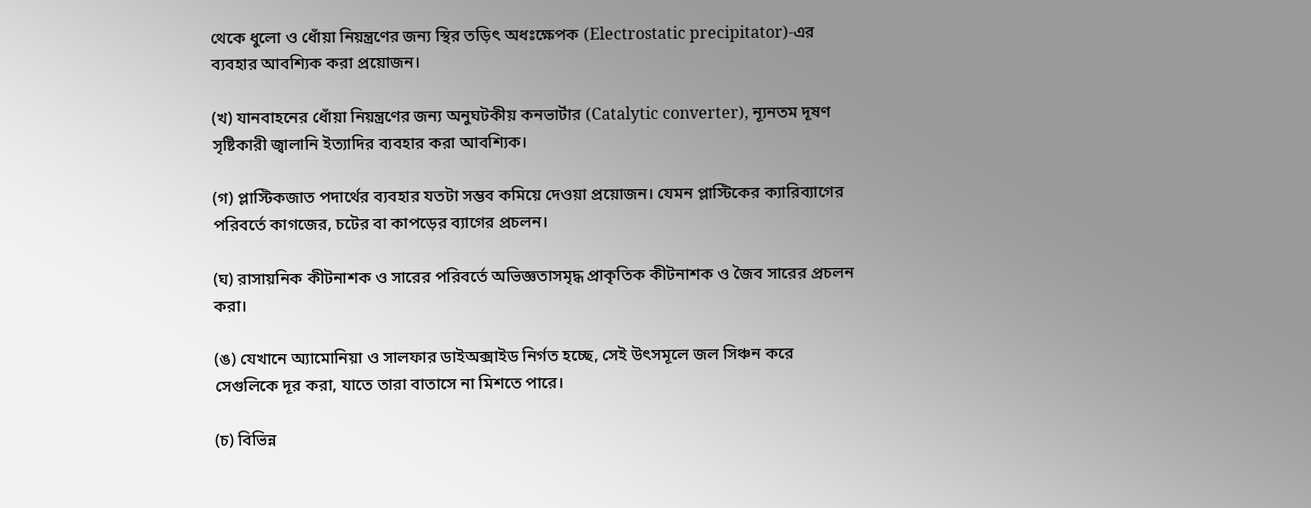থেকে ধুলো ও ধোঁয়া নিয়ন্ত্রণের জন্য স্থির তড়িৎ অধঃক্ষেপক (Electrostatic precipitator)-এর ব্যবহার আবশ্যিক করা প্রয়োজন।

(খ) যানবাহনের ধোঁয়া নিয়ন্ত্রণের জন্য অনুঘটকীয় কনভার্টার (Catalytic converter), ন্যূনতম দূষণ সৃষ্টিকারী জ্বালানি ইত্যাদির ব্যবহার করা আবশ্যিক।

(গ) প্লাস্টিকজাত পদার্থের ব্যবহার যতটা সম্ভব কমিয়ে দেওয়া প্রয়োজন। যেমন প্লাস্টিকের ক্যারিব্যাগের পরিবর্তে কাগজের, চটের বা কাপড়ের ব্যাগের প্রচলন।

(ঘ) রাসায়নিক কীটনাশক ও সারের পরিবর্তে অভিজ্ঞতাসমৃদ্ধ প্রাকৃতিক কীটনাশক ও জৈব সারের প্রচলন করা।

(ঙ) যেখানে অ্যামোনিয়া ও সালফার ডাইঅক্সাইড নির্গত হচ্ছে, সেই উৎসমূলে জল সিঞ্চন করে সেগুলিকে দূর করা, যাতে তারা বাতাসে না মিশতে পারে।

(চ) বিভিন্ন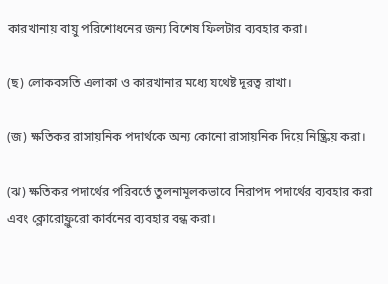কারখানায় বায়ু পরিশোধনের জন্য বিশেষ ফিলটার ব্যবহার করা।

(ছ) লোকবসতি এলাকা ও কারখানার মধ্যে যথেষ্ট দূরত্ব রাখা।

(জ) ক্ষতিকর রাসায়নিক পদার্থকে অন্য কোনো রাসায়নিক দিয়ে নিষ্ক্রিয় করা।

(ঝ) ক্ষতিকর পদার্থের পরিবর্তে তুলনামূলকভাবে নিরাপদ পদার্থের ব্যবহার করা এবং ক্লোরোফ্লুরো কার্বনের ব্যবহার বন্ধ করা।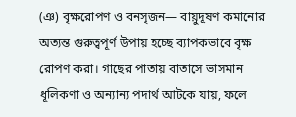(ঞ) বৃক্ষরোপণ ও বনসৃজন— বায়ুদূষণ কমানোর অত্যন্ত গুরুত্বপূর্ণ উপায় হচ্ছে ব্যাপকভাবে বৃক্ষ রোপণ করা। গাছের পাতায় বাতাসে ভাসমান ধূলিকণা ও অন্যান্য পদার্থ আটকে যায়, ফলে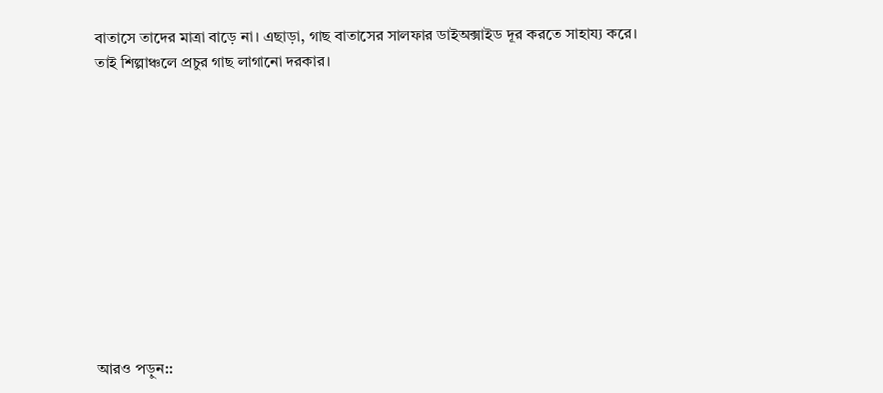বাতাসে তাদের মাত্রা বাড়ে না। এছাড়া, গাছ বাতাসের সালফার ডাইঅক্সাইড দূর করতে সাহায্য করে। তাই শিল্পাঞ্চলে প্রচুর গাছ লাগানো দরকার।











আরও পড়ুন::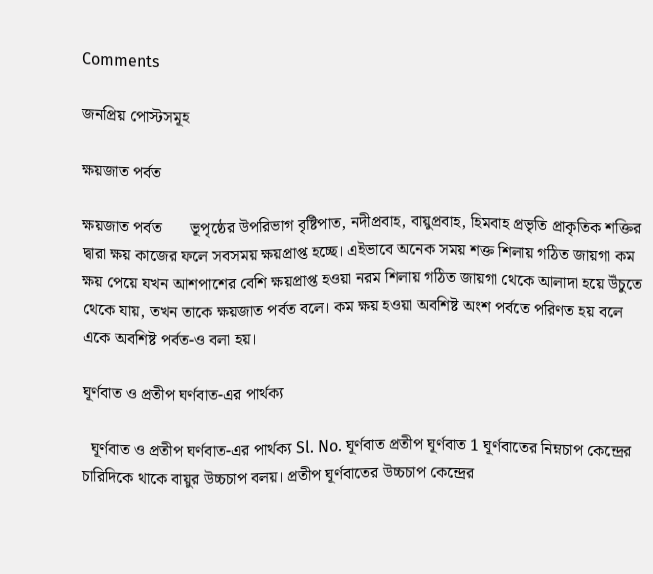Comments

জনপ্রিয় পোস্টসমূহ

ক্ষয়জাত পর্বত

ক্ষয়জাত পর্বত       ভূপৃষ্ঠের উপরিভাগ বৃষ্টিপাত, নদীপ্রবাহ, বায়ুপ্রবাহ, হিমবাহ প্রভৃতি প্রাকৃতিক শক্তির দ্বারা ক্ষয় কাজের ফলে সবসময় ক্ষয়প্রাপ্ত হচ্ছে। এইভাবে অনেক সময় শক্ত শিলায় গঠিত জায়গা কম ক্ষয় পেয়ে যখন আশপাশের বেশি ক্ষয়প্রাপ্ত হওয়া নরম শিলায় গঠিত জায়গা থেকে আলাদা হয়ে উঁচুতে থেকে যায়, তখন তাকে ক্ষয়জাত পর্বত বলে। কম ক্ষয় হওয়া অবশিষ্ট অংশ পর্বতে পরিণত হয় বলে একে অবশিষ্ট পর্বত-ও বলা হয়।

ঘূর্ণবাত ও প্রতীপ ঘর্ণবাত-এর পার্থক্য

  ঘূর্ণবাত ও প্রতীপ ঘর্ণবাত-এর পার্থক্য Sl. No. ঘূর্ণবাত প্রতীপ ঘূর্ণবাত 1 ঘূর্ণবাতের নিম্নচাপ কেন্দ্রের চারিদিকে থাকে বায়ুর উচ্চচাপ বলয়। প্রতীপ ঘূর্ণবাতের উচ্চচাপ কেন্দ্রের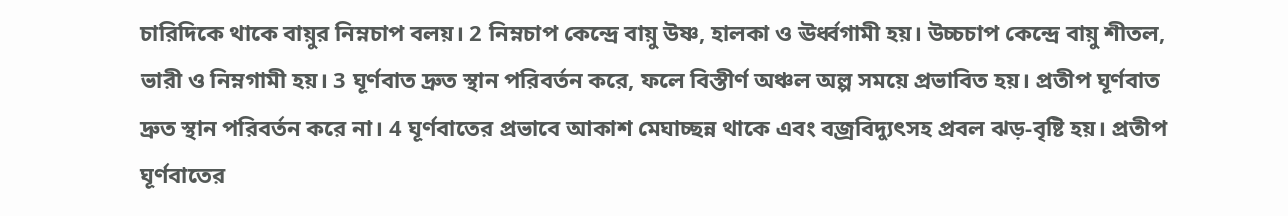চারিদিকে থাকে বায়ুর নিম্নচাপ বলয়। 2 নিম্নচাপ কেন্দ্রে বায়ু উষ্ণ, হালকা ও ঊর্ধ্বগামী হয়। উচ্চচাপ কেন্দ্রে বায়ু শীতল, ভারী ও নিম্নগামী হয়। 3 ঘূর্ণবাত দ্রুত স্থান পরিবর্তন করে, ফলে বিস্তীর্ণ অঞ্চল অল্প সময়ে প্রভাবিত হয়। প্রতীপ ঘূর্ণবাত দ্রুত স্থান পরিবর্তন করে না। 4 ঘূর্ণবাতের প্রভাবে আকাশ মেঘাচ্ছন্ন থাকে এবং বজ্রবিদ্যুৎসহ প্রবল ঝড়-বৃষ্টি হয়। প্রতীপ ঘূর্ণবাতের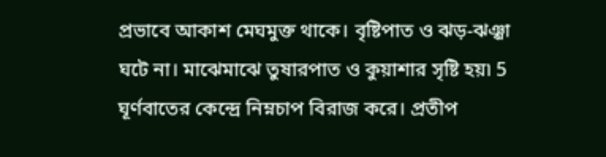প্রভাবে আকাশ মেঘমুক্ত থাকে। বৃষ্টিপাত ও ঝড়-ঝঞ্ঝা ঘটে না। মাঝেমাঝে তুষারপাত ও কুয়াশার সৃষ্টি হয়৷ 5 ঘূর্ণবাতের কেন্দ্রে নিম্নচাপ বিরাজ করে। প্রতীপ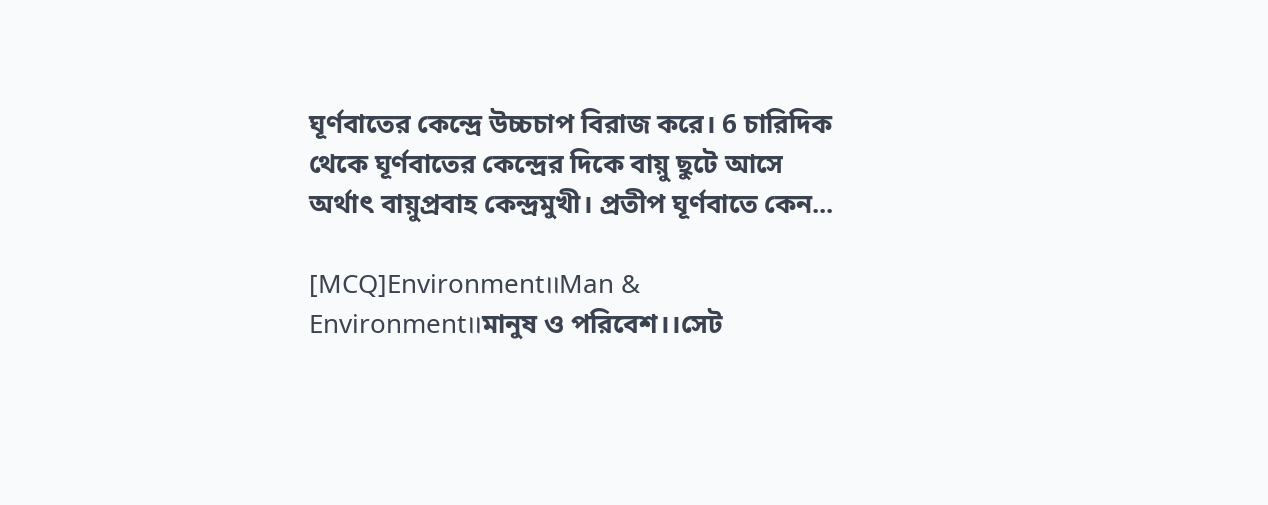ঘূর্ণবাতের কেন্দ্রে উচ্চচাপ বিরাজ করে। 6 চারিদিক থেকে ঘূর্ণবাতের কেন্দ্রের দিকে বায়ু ছুটে আসে অর্থাৎ বায়ুপ্রবাহ কেন্দ্রমুখী। প্রতীপ ঘূর্ণবাতে কেন...

[MCQ]Environment।।Man & Environment।।মানুষ ও পরিবেশ।।সেট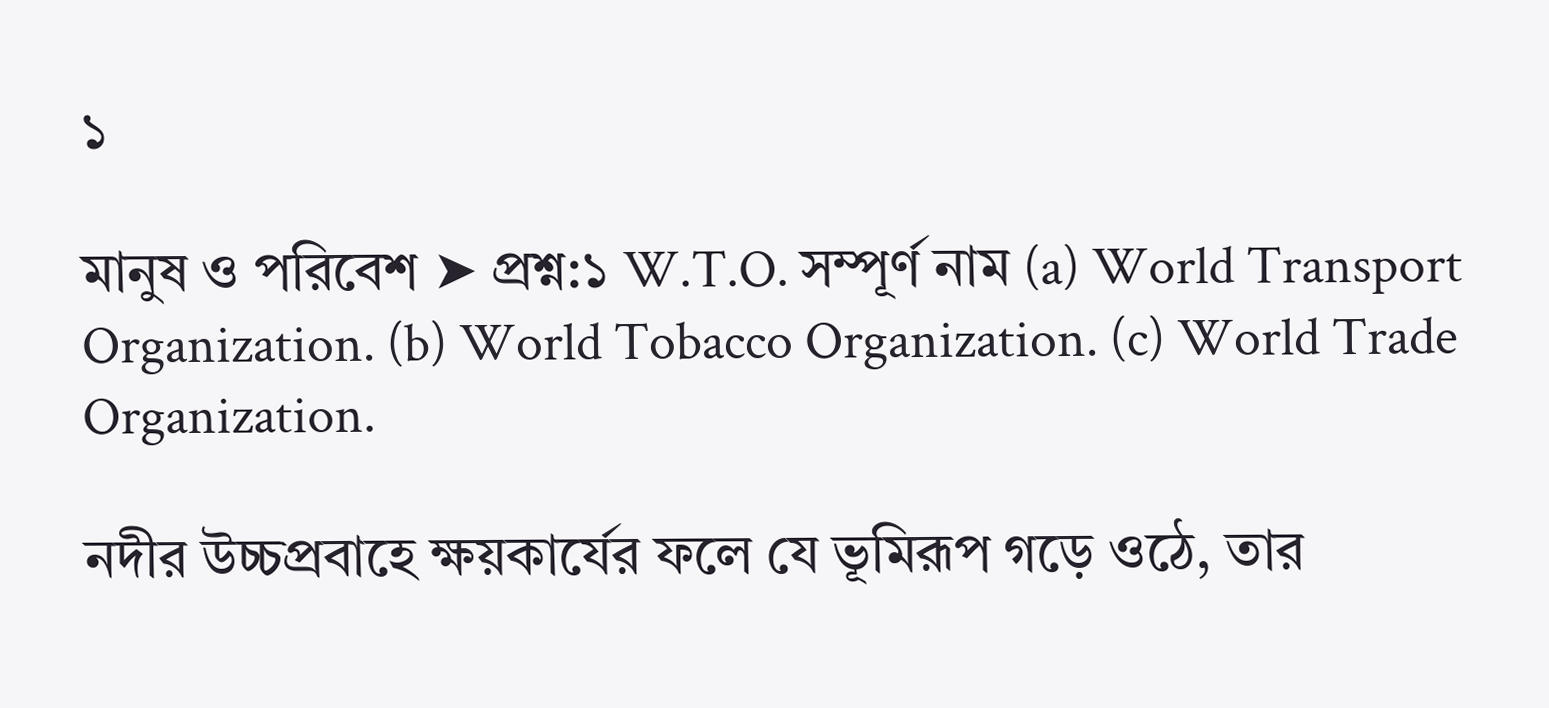১

মানুষ ও পরিবেশ ➤ প্রশ্ন:১ W.T.O. সম্পূর্ণ নাম (a) World Transport Organization. (b) World Tobacco Organization. (c) World Trade Organization.

নদীর উচ্চপ্রবাহে ক্ষয়কার্যের ফলে যে ভূমিরূপ গড়ে ওঠে, তার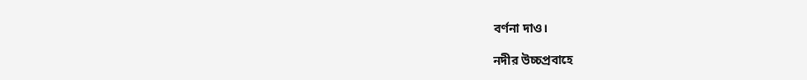বর্ণনা দাও।

নদীর উচ্চপ্রবাহে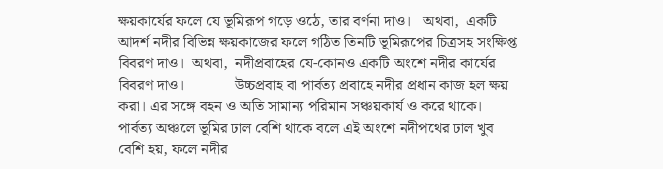ক্ষয়কার্যের ফলে যে ভূমিরূপ গড়ে ওঠে, তার বর্ণনা দাও।   অথবা,  একটি আদর্শ নদীর বিভিন্ন ক্ষয়কাজের ফলে গঠিত তিনটি ভূমিরূপের চিত্রসহ সংক্ষিপ্ত বিবরণ দাও।  অথবা,  নদীপ্রবাহের যে-কোনও একটি অংশে নদীর কার্যের বিবরণ দাও।             উচ্চপ্রবাহ বা পার্বত্য প্রবাহে নদীর প্রধান কাজ হল ক্ষয় করা। এর সঙ্গে বহন ও অতি সামান্য পরিমান সঞ্চয়কার্য ও করে থাকে। পার্বত্য অঞ্চলে ভূমির ঢাল বেশি থাকে বলে এই অংশে নদীপথের ঢাল খুব বেশি হয়, ফলে নদীর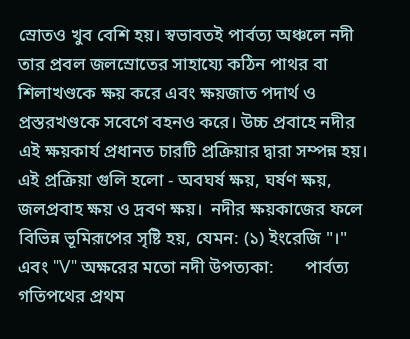স্রোতও খুব বেশি হয়। স্বভাবতই পার্বত্য অঞ্চলে নদী তার প্রবল জলস্রোতের সাহায্যে কঠিন পাথর বা শিলাখণ্ডকে ক্ষয় করে এবং ক্ষয়জাত পদার্থ ও প্রস্তরখণ্ডকে সবেগে বহনও করে। উচ্চ প্রবাহে নদীর এই ক্ষয়কার্য প্রধানত চারটি প্রক্রিয়ার দ্বারা সম্পন্ন হয়।  এই প্রক্রিয়া গুলি হলো - অবঘর্ষ ক্ষয়, ঘর্ষণ ক্ষয়, জলপ্রবাহ ক্ষয় ও দ্রবণ ক্ষয়।  নদীর ক্ষয়কাজের ফলে বিভিন্ন ভূমিরূপের সৃষ্টি হয়, যেমন: (১) ইংরেজি "।" এবং "V" অক্ষরের মতো নদী উপত্যকা:       পার্বত্য গতিপথের প্রথম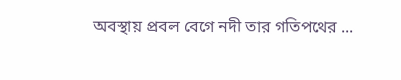অবস্থায় প্রবল বেগে নদী তার গতিপথের ...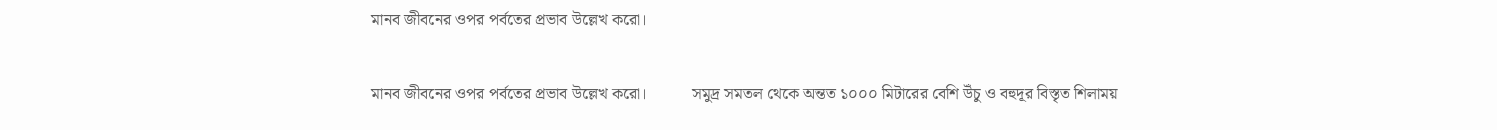মানব জীবনের ওপর পর্বতের প্রভাব উল্লেখ করো।

মানব জীবনের ওপর পর্বতের প্রভাব উল্লেখ করো।           সমুদ্র সমতল থেকে অন্তত ১০০০ মিটারের বেশি উঁচু ও বহুদূর বিস্তৃত শিলাময়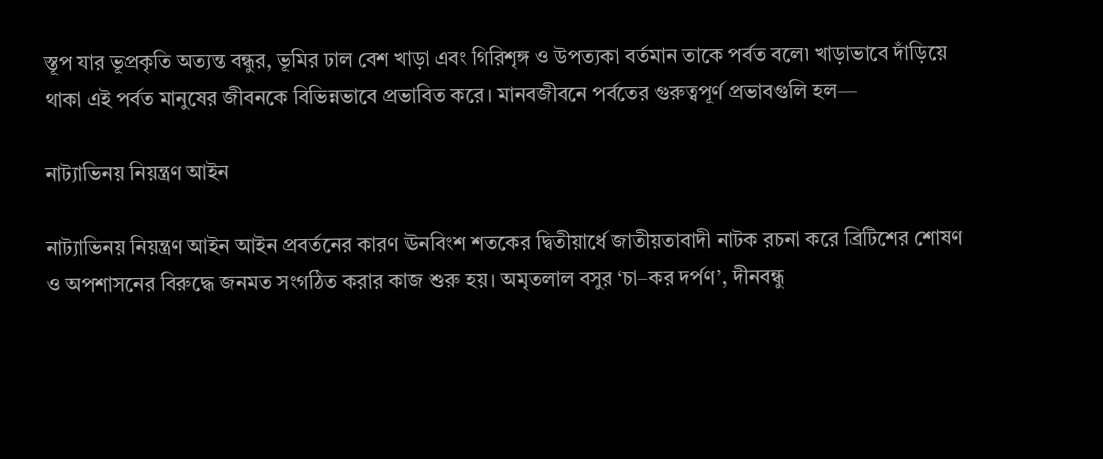স্তূপ যার ভূপ্রকৃতি অত্যন্ত বন্ধুর, ভূমির ঢাল বেশ খাড়া এবং গিরিশৃঙ্গ ও উপত্যকা বর্তমান তাকে পর্বত বলে৷ খাড়াভাবে দাঁড়িয়ে থাকা এই পর্বত মানুষের জীবনকে বিভিন্নভাবে প্রভাবিত করে। মানবজীবনে পর্বতের গুরুত্বপূর্ণ প্রভাবগুলি হল—

নাট্যাভিনয় নিয়ন্ত্রণ আইন

নাট্যাভিনয় নিয়ন্ত্রণ আইন আইন প্রবর্তনের কারণ ঊনবিংশ শতকের দ্বিতীয়ার্ধে জাতীয়তাবাদী নাটক রচনা করে ব্রিটিশের শোষণ ও অপশাসনের বিরুদ্ধে জনমত সংগঠিত করার কাজ শুরু হয়। অমৃতলাল বসুর ‘চা–কর দর্পণ’, দীনবন্ধু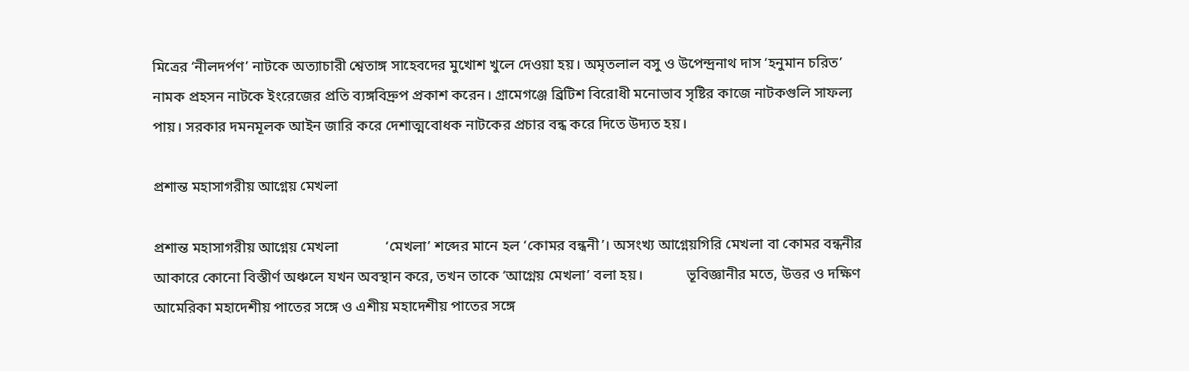মিত্রের ‘নীলদর্পণ’ নাটকে অত্যাচারী শ্বেতাঙ্গ সাহেবদের মুখোশ খুলে দেওয়া হয়। অমৃতলাল বসু ও উপেন্দ্রনাথ দাস ‘হনুমান চরিত’ নামক প্রহসন নাটকে ইংরেজের প্রতি ব্যঙ্গবিদ্রুপ প্রকাশ করেন। গ্রামেগঞ্জে ব্রিটিশ বিরোধী মনোভাব সৃষ্টির কাজে নাটকগুলি সাফল্য পায়। সরকার দমনমূলক আইন জারি করে দেশাত্মবোধক নাটকের প্রচার বন্ধ করে দিতে উদ্যত হয়।

প্রশান্ত মহাসাগরীয় আগ্নেয় মেখলা

প্রশান্ত মহাসাগরীয় আগ্নেয় মেখলা             ‘মেখলা’ শব্দের মানে হল ‘কোমর বন্ধনী’। অসংখ্য আগ্নেয়গিরি মেখলা বা কোমর বন্ধনীর আকারে কোনো বিস্তীর্ণ অঞ্চলে যখন অবস্থান করে, তখন তাকে ‘আগ্নেয় মেখলা’ বলা হয়।            ভূবিজ্ঞানীর মতে, উত্তর ও দক্ষিণ আমেরিকা মহাদেশীয় পাতের সঙ্গে ও এশীয় মহাদেশীয় পাতের সঙ্গে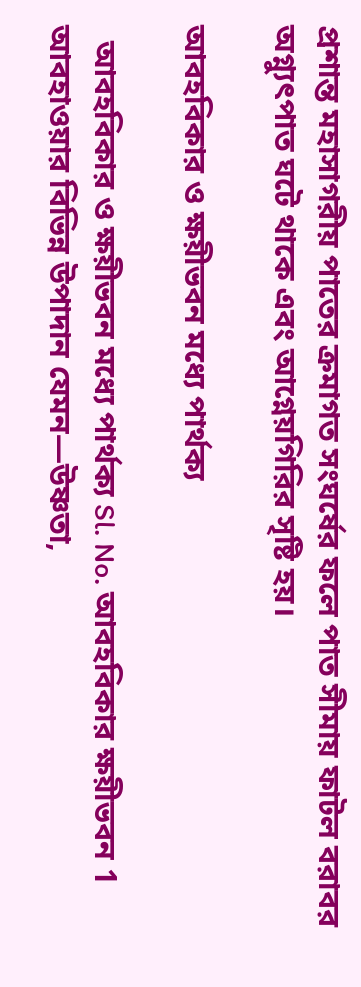প্রশান্ত মহাসাগরীয় পাতের ক্রমাগত সংঘর্ষের ফলে পাত সীমায় ফাটল বরাবর অগ্ন্যুৎপাত ঘটে থাকে এবং আগ্নেয়গিরির সৃষ্টি হয়।

আবহবিকার ও ক্ষয়ীভবন মধ্যে পার্থক্য

  আবহবিকার ও ক্ষয়ীভবন মধ্যে পার্থক্য Sl. No. আবহবিকার ক্ষয়ীভবন 1 আবহাওয়ার বিভিন্ন উপাদান যেমন—উষ্ণতা,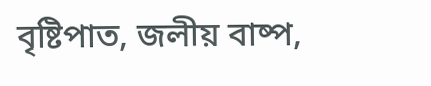বৃষ্টিপাত, জলীয় বাষ্প,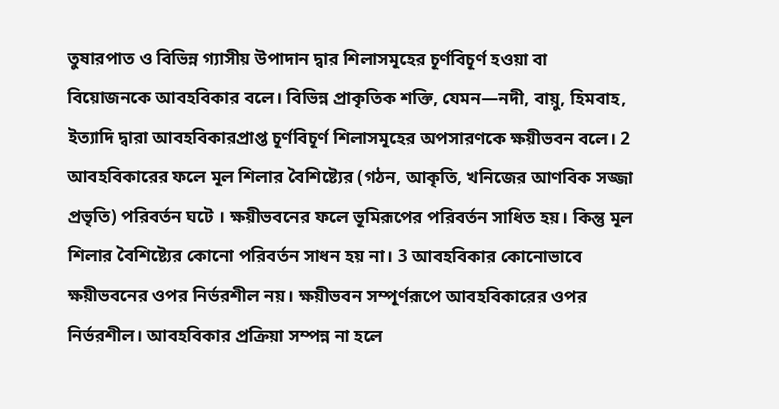তুষারপাত ও বিভিন্ন গ্যাসীয় উপাদান দ্বার শিলাসমূহের চূর্ণবিচূর্ণ হওয়া বা বিয়োজনকে আবহবিকার বলে। বিভিন্ন প্রাকৃতিক শক্তি, যেমন—নদী, বায়ু, হিমবাহ, ইত্যাদি দ্বারা আবহবিকারপ্রাপ্ত চূর্ণবিচূর্ণ শিলাসমূহের অপসারণকে ক্ষয়ীভবন বলে। 2 আবহবিকারের ফলে মূল শিলার বৈশিষ্ট্যের (গঠন, আকৃতি, খনিজের আণবিক সজ্জা প্রভৃতি) পরিবর্তন ঘটে । ক্ষয়ীভবনের ফলে ভূমিরূপের পরিবর্তন সাধিত হয়। কিন্তু মূল শিলার বৈশিষ্ট্যের কোনো পরিবর্তন সাধন হয় না। 3 আবহবিকার কোনোভাবে ক্ষয়ীভবনের ওপর নির্ভরশীল নয়। ক্ষয়ীভবন সম্পূর্ণরূপে আবহবিকারের ওপর নির্ভরশীল। আবহবিকার প্রক্রিয়া সম্পন্ন না হলে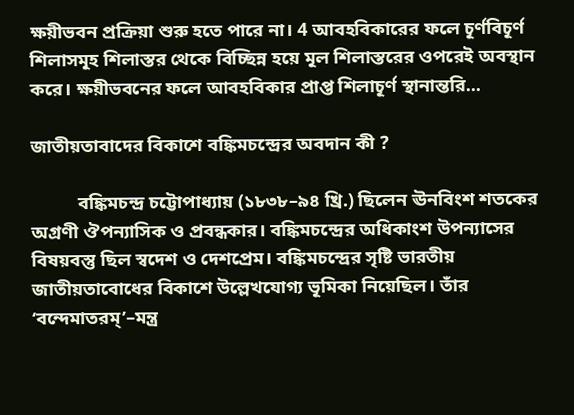ক্ষয়ীভবন প্রক্রিয়া শুরু হতে পারে না। 4 আবহবিকারের ফলে চূর্ণবিচূর্ণ শিলাসমূহ শিলাস্তর থেকে বিচ্ছিন্ন হয়ে মূল শিলাস্তরের ওপরেই অবস্থান করে। ক্ষয়ীভবনের ফলে আবহবিকার প্রাপ্ত শিলাচূর্ণ স্থানান্তরি...

জাতীয়তাবাদের বিকাশে বঙ্কিমচন্দ্রের অবদান কী ?

          বঙ্কিমচন্দ্র চট্টোপাধ্যায় (১৮৩৮–৯৪ খ্রি.) ছিলেন ঊনবিংশ শতকের অগ্রণী ঔপন্যাসিক ও প্রবন্ধকার। বঙ্কিমচন্দ্রের অধিকাংশ উপন্যাসের বিষয়বস্তু ছিল স্বদেশ ও দেশপ্রেম। বঙ্কিমচন্দ্রের সৃষ্টি ভারতীয় জাতীয়তাবোধের বিকাশে উল্লেখযোগ্য ভূমিকা নিয়েছিল। তাঁর ‘বন্দেমাতরম্’–মন্ত্র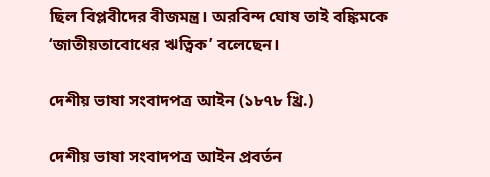ছিল বিপ্লবীদের বীজমন্ত্র। অরবিন্দ ঘোষ তাই বঙ্কিমকে ‘জাতীয়তাবোধের ঋত্বিক’ বলেছেন।

দেশীয় ভাষা সংবাদপত্র আইন (১৮৭৮ খ্রি.)

দেশীয় ভাষা সংবাদপত্র আইন প্রবর্তন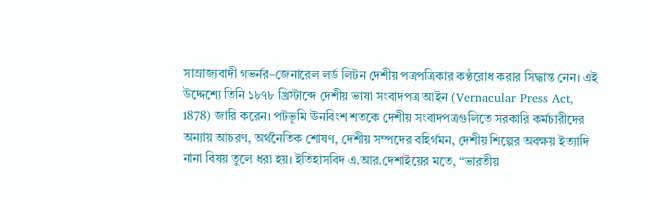সাম্রাজ্যবাদী গভর্নর–জেনারেল লর্ড লিটন দেশীয় পত্রপত্রিকার কণ্ঠরোধ করার সিদ্ধান্ত নেন। এই উদ্দেশ্যে তিনি ১৮৭৮ খ্রিস্টাব্দে দেশীয় ভাষা সংবাদপত্র আইন (Vernacular Press Act, 1878) জারি করেন। পটভূমি ঊনবিংশ শতকে দেশীয় সংবাদপত্রগুলিতে সরকারি কর্মচারীদের অন্যায় আচরণ, অর্থনৈতিক শোষণ, দেশীয় সম্পদের বহির্গমন, দেশীয় শিল্পের অবক্ষয় ইত্যাদি নানা বিষয় তুলে ধরা হয়। ইতিহাসবিদ এ.আর.দেশাইয়ের মতে, “ভারতীয়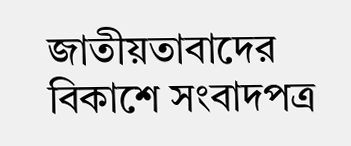জাতীয়তাবাদের বিকাশে সংবাদপত্র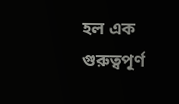হল এক গুরুত্বপূর্ণ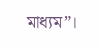মাধ্যম”।